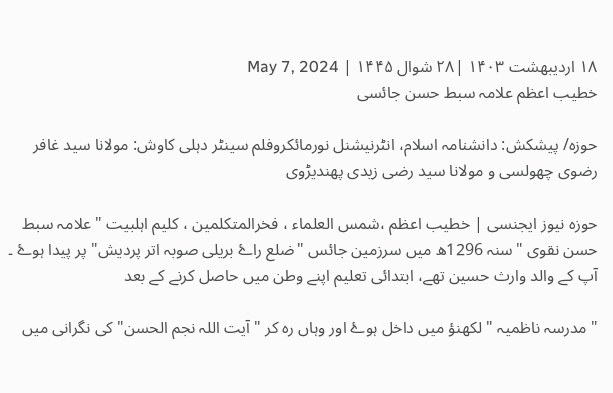۱۸ اردیبهشت ۱۴۰۳ |۲۸ شوال ۱۴۴۵ | May 7, 2024
خطیب اعظم علامہ سبط حسن جائسی

حوزہ/ پیشکش: دانشنامہ اسلام، انٹرنیشنل نورمائکروفلم سینٹر دہلی کاوش: مولانا سید غافر رضوی چھولسی و مولانا سید رضی زیدی پھندیڑوی

حوزہ نیوز ایجنسی | خطیب اعظم ،شمس العلماء ، فخرالمتکلمین ، کلیم اہلبیت "علامہ سبط حسن نقوی "سنہ 1296ھ میں سرزمین جائس "ضلع راۓ بریلی صوبہ اتر پردیش" پر پیدا ہوۓ ۔ آپ کے والد وارث حسین تھے، ابتدائی تعلیم اپنے وطن میں حاصل کرنے کے بعد

" مدرسہ ناظمیہ " لکھنؤ میں داخل ہوۓ اور وہاں رہ کر " آیت اللہ نجم الحسن" کی نگرانی میں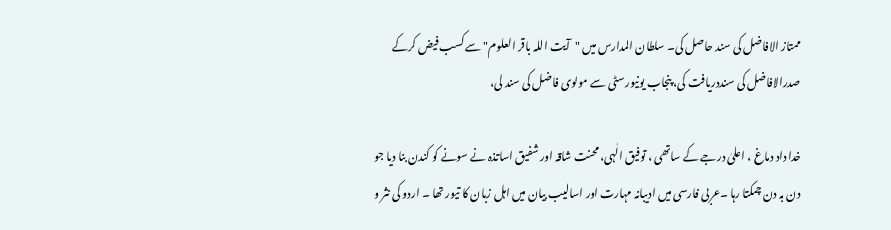ممتاز الافاضل کی سند حاصل کی۔ سلطان المدارس میں "آیت اللہ باقر العلوم" سے کسب فیض کرکے صدرالافاضل کی سنددریافت کی، پنجاب یونیورسٹی سے مولوی فاضل کی سند لی،

خدا داد دماغ ، اعلیٰ درجے کے ساتھی ، توفیق الٰہی، محنت شاقہ اور شفیق اساتذہ نے سونے کو کندن بنا دیا جو دن بہ دن چمکتا رہا ۔عربی فارسی میں ادیبانہ مہارت اور اسالیب بیان میں اہل زبان کا تیور تھا ۔ اردو کی نثر و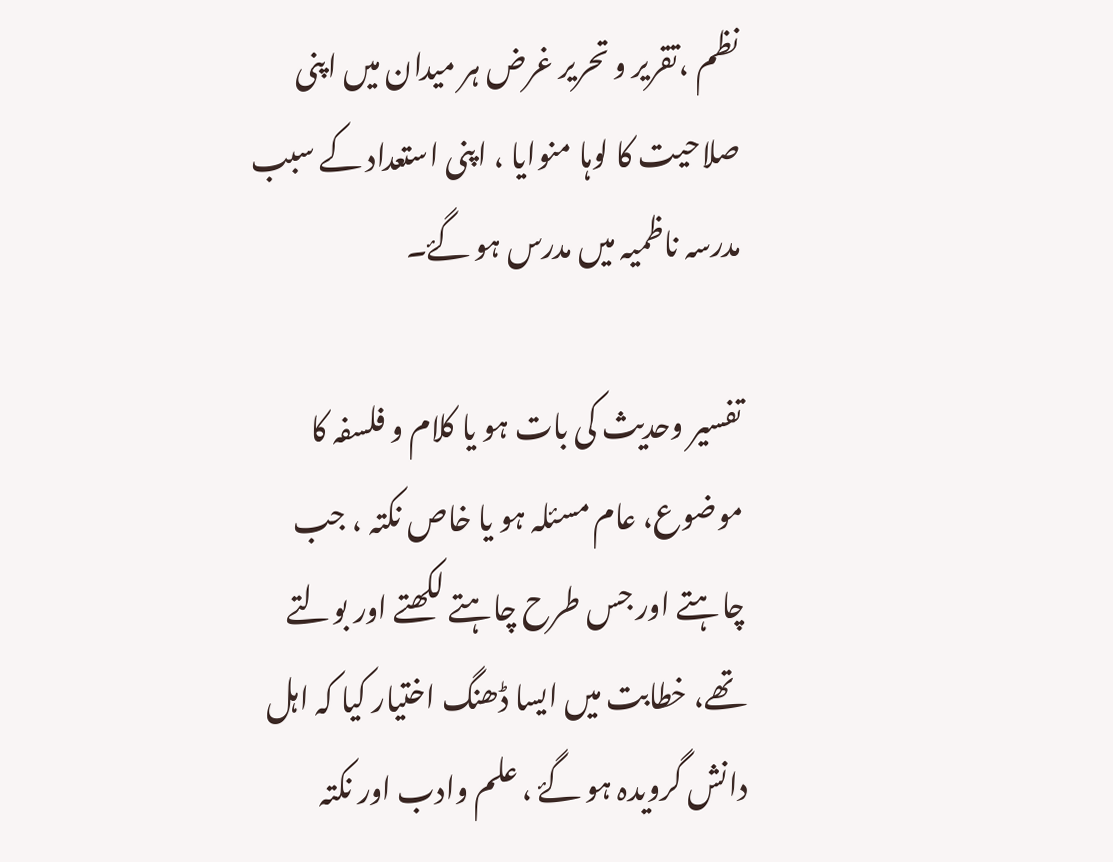نظم ،تقریر و تحریر غرض ہر میدان میں اپنی صلاحیت کا لوہا منوایا ، اپنی استعداد کے سبب مدرسہ ناظمیہ میں مدرس ہو گۓ۔

تفسیر وحدیث کی بات ہو یا کلام و فلسفہ کا موضوع، عام مسئلہ ہو یا خاص نکتہ ، جب چاہتے اور جس طرح چاہتے لکھتے اور بولتے تھے، خطابت میں ایسا ڈھنگ اختیار کیا کہ اہل دانش گرویدہ ہو گۓ ، علم وادب اور نکتہ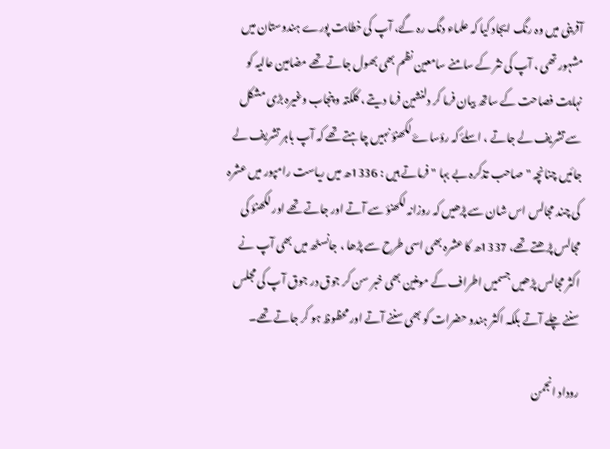آفرینی میں وہ رنگ ایجاد کیا کہ علماء دنگ رہ گۓ، آپ کی خطابت پورے ہندوستان میں مشہور تھی ، آپ کی نثر کے سامنے سامعین نظم بھی بھول جاتے تھے مضامین عالیہ کو نہایت فصاحت کے ساتھ بیان فرما کر دلنشین فرما دیتے ، کلکتہ و پنجاب وغیرہ بڑی مشکل سے تشریف لے جاتے ، اسلۓ کہ رؤساۓ لکھنؤ نہیں چاہتے تھے کہ آپ باہر تشریف لے جائیں چنانچہ "صاحب تذکرہ بے بہا " فرماتے ہیں : 1336ھ میں ریاست رامپور میں عشرہ کی چند مجالس اس شان سے پڑھیں کہ روزانہ لکھنؤ سے آتے اور جاتے تھے اور لکھنؤ کی مجالس پڑھتے تھے، 1337ھ کا عشرہ بھی اسی طرح سے پڑھا ، جانسٹھ میں بھی آپ نے اکثر مجالس پڑھیں جسمیں اطراف کے مومنین بھی خبر سن کر جوق در جوق آپ کی مجلس سننے چلے آتے بلکہ اکثر ہندو حضرات کو بھی سننے آتے اور محظوظ ہو کر جاتے تھے۔

روداد انجمن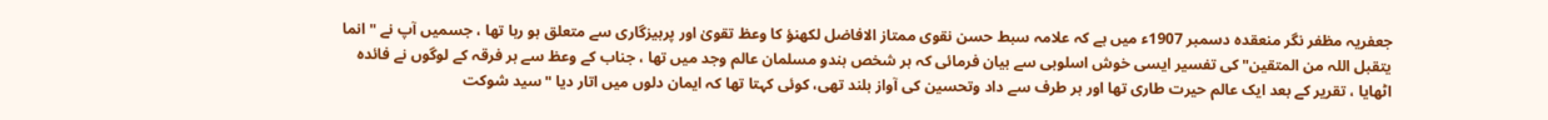جعفریہ مظفر نگر منعقدہ دسمبر 1907ء میں ہے کہ علامہ سبط حسن نقوی ممتاز الافاضل لکھنؤ کا وعظ تقویٰ اور پرہیزگاری سے متعلق ہو رہا تھا ، جسمیں آپ نے " انما یتقبل اللہ من المتقین"کی تفسیر ایسی خوش اسلوبی سے بیان فرمائی کہ ہر شخص ہندو مسلمان عالم وجد میں تھا ، جناب کے وعظ سے ہر فرقہ کے لوگوں نے فائدہ اٹھایا ، تقریر کے بعد ایک عالم حیرت طاری تھا اور ہر طرف سے داد وتحسین کی آواز بلند تھی، کوئی کہتا تھا کہ ایمان دلوں میں اتار دیا "سید شوکت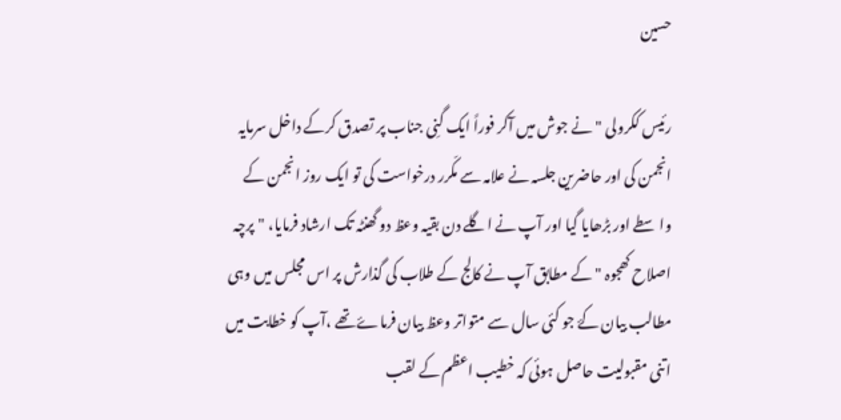حسین

رئیس ککرولی " نے جوش میں آکر فوراً ایک گنِی جناب پر تصدق کرکے داخل سرمایہ انجمن کی اور حاضرین جلسہ نے علامہ سے مکّرر درخواست کی تو ایک روز انجمن کے واسطے اور بڑھایا گیا اور آپ نے اگلے دن بقیہ وعظ دو گھنٹہ تک ارشاد فرمایا، "پرچہ اصلاح کھجوہ " کے مطابق آپ نے کالج کے طلاب کی گذارش پر اس مجلس میں وہی مطالب بیان کۓ جو کئی سال سے متواتر وعظ بیان فرماۓ تھے ،آپ کو خطابت میں اتنی مقبولیت حاصل ہوئی کہ خطیب اعظم کے لقب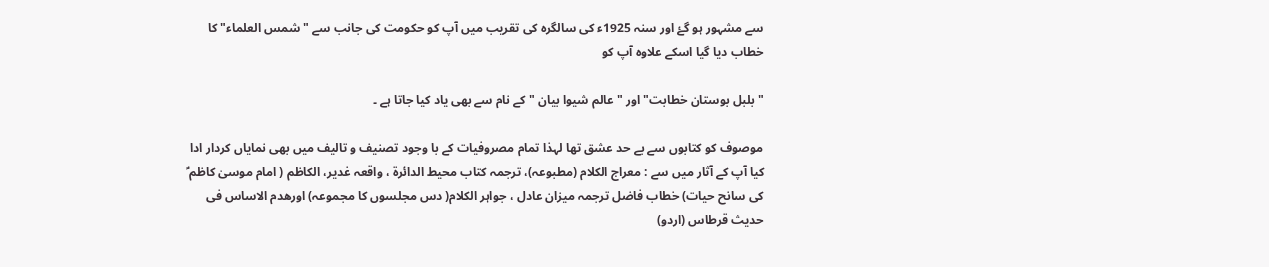سے مشہور ہو گۓ اور سنہ 1925ء کی سالگرہ کی تقریب میں آپ کو حکومت کی جانب سے "شمس العلماء" کا خطاب دیا گیا اسکے علاوہ آپ کو

" بلبل بوستان خطابت" اور " عالم شیوا بیان "کے نام سے بھی یاد کیا جاتا ہے ۔

موصوف کو کتابوں سے بے حد عشق تھا لہذا تمام مصروفیات کے با وجود تصنیف و تالیف میں بھی نمایاں کردار ادا کیا آپ کے آثار میں سے : معراج الکلام (مطبوعہ)، ترجمہ کتاب محیط الدائرۃ ، واقعہ غدیر، الکاظم ( امام موسیٰ کاظم ؑ کی سانح حیات) خطاب فاضل ترجمہ میزان عادل ، جواہر الکلام( دس مجلسوں کا مجموعہ) اورھدم الاساس فی حدیث قرطاس (اردو)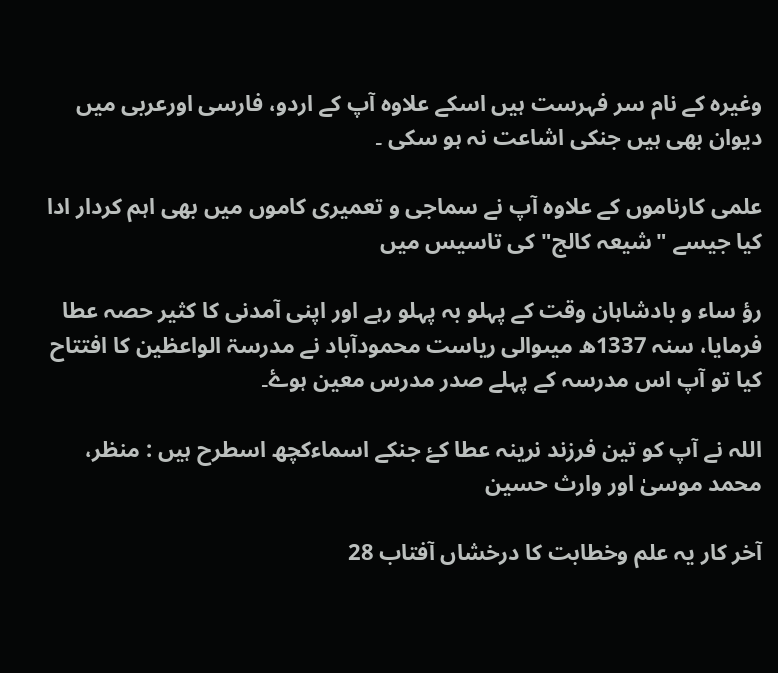وغیرہ کے نام سر فہرست ہیں اسکے علاوہ آپ کے اردو، فارسی اورعربی میں دیوان بھی ہیں جنکی اشاعت نہ ہو سکی ۔

علمی کارناموں کے علاوہ آپ نے سماجی و تعمیری کاموں میں بھی اہم کردار ادا کیا جیسے "شیعہ کالج" کی تاسیس میں

رؤ ساء و بادشاہان وقت کے پہلو بہ پہلو رہے اور اپنی آمدنی کا کثیر حصہ عطا فرمایا، سنہ 1337ھ میںوالی ریاست محمودآباد نے مدرسۃ الواعظین کا افتتاح کیا تو آپ اس مدرسہ کے پہلے صدر مدرس معین ہوۓ۔

اللہ نے آپ کو تین فرزند نرینہ عطا کۓ جنکے اسماءکچھ اسطرح ہیں : منظر، محمد موسیٰ اور وارث حسین

آخر کار یہ علم وخطابت کا درخشاں آفتاب 28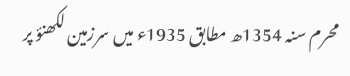محرم سنہ 1354ھ مطابق 1935ء میں سرزمین لکھنؤ پر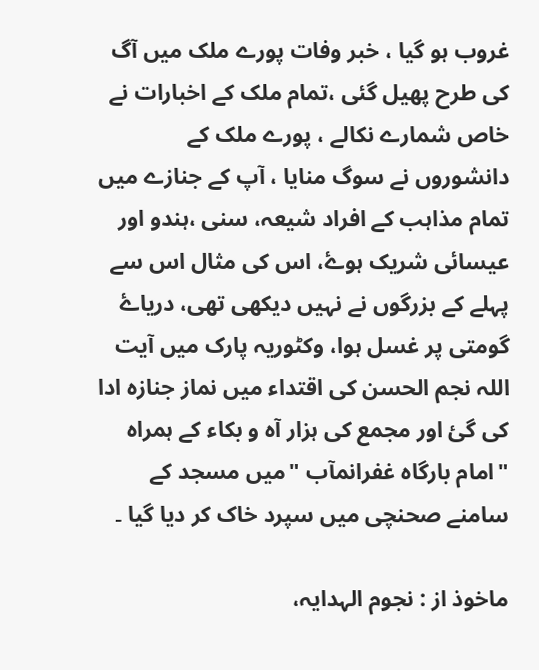غروب ہو گیا ، خبر وفات پورے ملک میں آگ کی طرح پھیل گئی ،تمام ملک کے اخبارات نے خاص شمارے نکالے ، پورے ملک کے دانشوروں نے سوگ منایا ، آپ کے جنازے میں تمام مذاہب کے افراد شیعہ، سنی ،ہندو اور عیسائی شریک ہوۓ، اس کی مثال اس سے پہلے کے بزرگوں نے نہیں دیکھی تھی، دریاۓ گومتی پر غسل ہوا، وکٹوریہ پارک میں آیت اللہ نجم الحسن کی اقتداء میں نماز جنازہ ادا کی گئ اور مجمع کی ہزار آہ و بکاء کے ہمراہ "امام بارگاہ غفرانمآب "میں مسجد کے سامنے صحنچی میں سپرد خاک کر دیا گیا ۔

ماخوذ از : نجوم الہدایہ،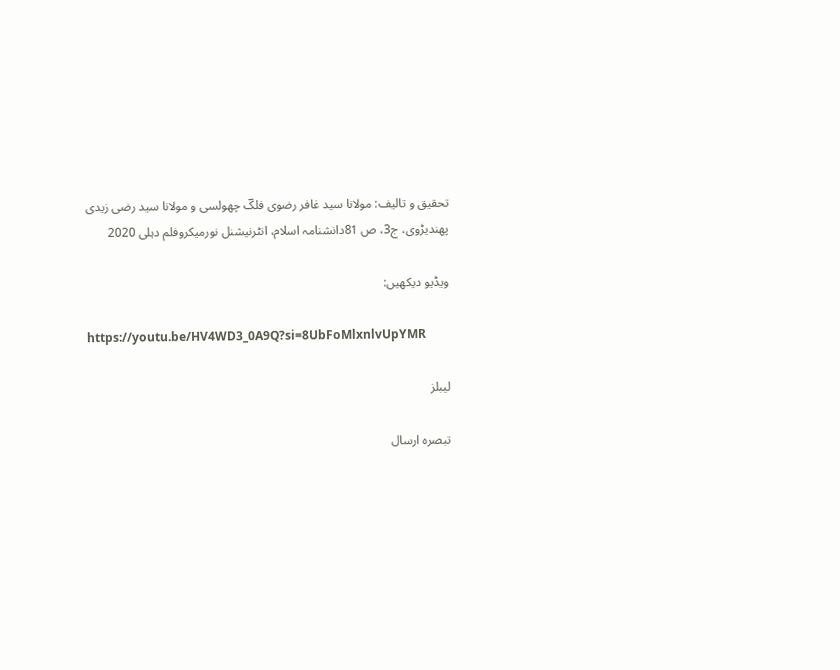تحقیق و تالیف: مولانا سید غافر رضوی فلکؔ چھولسی و مولانا سید رضی زیدی پھندیڑوی، ج3، ص 81دانشنامہ اسلام، انٹرنیشنل نورمیکروفلم دہلی 2020

ویڈیو دیکھیں:

https://youtu.be/HV4WD3_0A9Q?si=8UbFoMlxnlvUpYMR

لیبلز

تبصرہ ارسال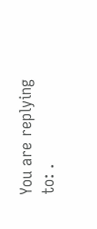You are replying to: .